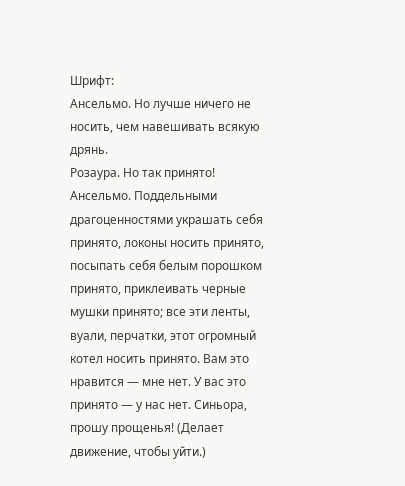Шрифт:
Ансельмо. Но лучше ничего не носить, чем навешивать всякую дрянь.
Розаура. Но так принято!
Ансельмо. Поддельными драгоценностями украшать себя принято, локоны носить принято, посыпать себя белым порошком принято, приклеивать черные мушки принято; все эти ленты, вуали, перчатки, этот огромный котел носить принято. Вам это нравится — мне нет. У вас это принято — у нас нет. Синьора, прошу прощенья! (Делает движение, чтобы уйти.)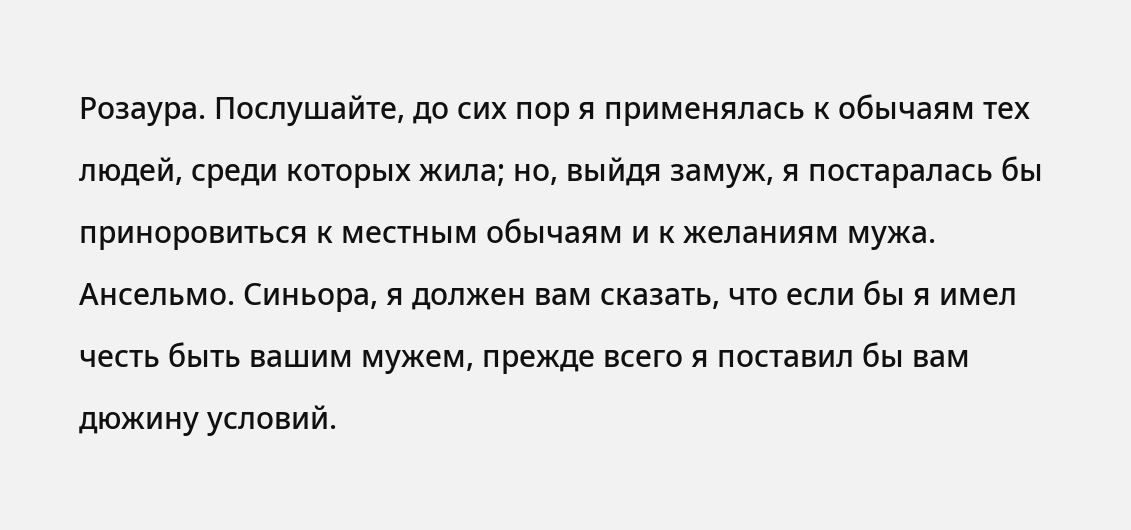Розаура. Послушайте, до сих пор я применялась к обычаям тех людей, среди которых жила; но, выйдя замуж, я постаралась бы приноровиться к местным обычаям и к желаниям мужа.
Ансельмо. Синьора, я должен вам сказать, что если бы я имел честь быть вашим мужем, прежде всего я поставил бы вам дюжину условий.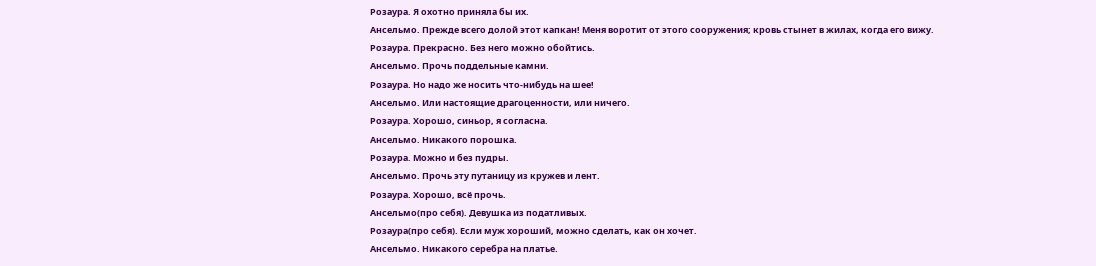Розаура. Я охотно приняла бы их.
Ансельмо. Прежде всего долой этот капкан! Меня воротит от этого сооружения; кровь стынет в жилах, когда его вижу.
Розаура. Прекрасно. Без него можно обойтись.
Ансельмо. Прочь поддельные камни.
Розаура. Но надо же носить что-нибудь на шее!
Ансельмо. Или настоящие драгоценности, или ничего.
Розаура. Хорошо, синьор, я согласна.
Ансельмо. Никакого порошка.
Розаура. Можно и без пудры.
Ансельмо. Прочь эту путаницу из кружев и лент.
Розаура. Хорошо, всё прочь.
Ансельмо(про себя). Девушка из податливых.
Розаура(про себя). Если муж хороший, можно сделать, как он хочет.
Ансельмо. Никакого серебра на платье.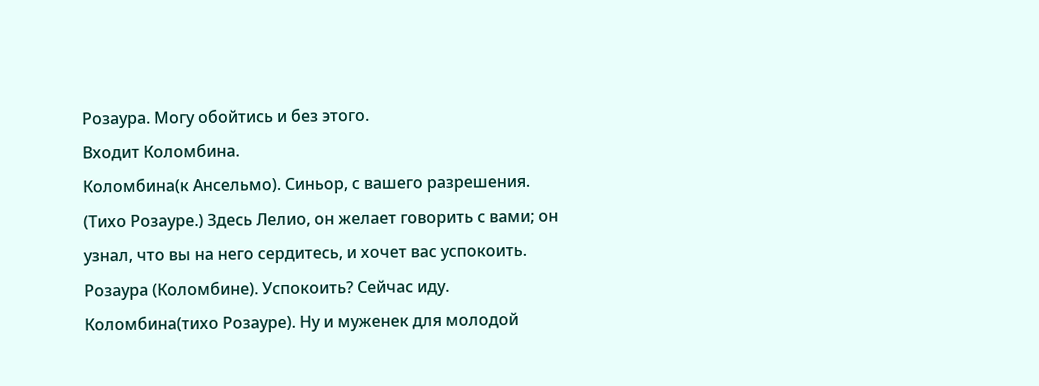Розаура. Могу обойтись и без этого.
Входит Коломбина.
Коломбина(к Ансельмо). Синьор, с вашего разрешения. (Тихо Розауре.) Здесь Лелио, он желает говорить с вами; он узнал, что вы на него сердитесь, и хочет вас успокоить.
Розаура (Коломбине). Успокоить? Сейчас иду.
Коломбина(тихо Розауре). Ну и муженек для молодой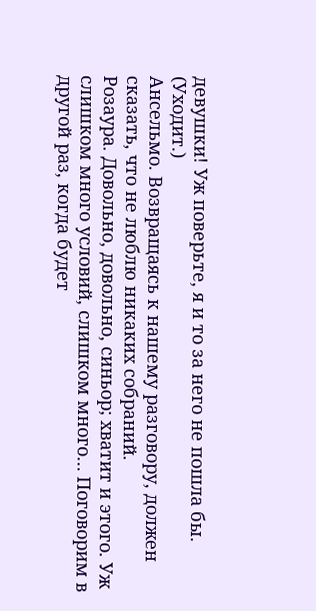девушки! Уж поверьте, я и то за него не пошла бы. (Уходит.)
Ансельмо. Возвращаясь к нашему разговору, должен сказать, что не люблю никаких собраний.
Розаура. Довольно, довольно, синьор; хватит и этого. Уж слишком много условий, слишком много… Поговорим в другой раз, когда будет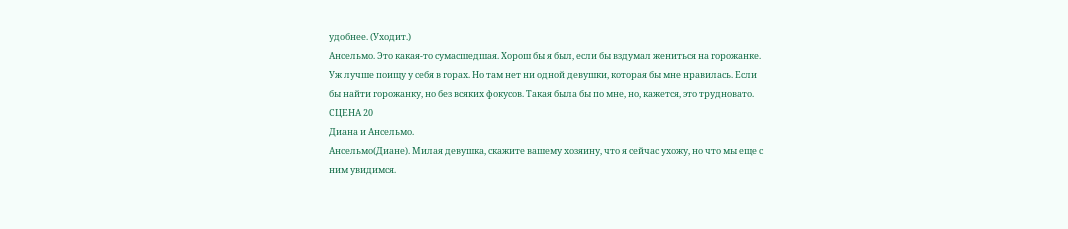удобнее. (Уходит.)
Ансельмо. Это какая-то сумасшедшая. Хорош бы я был, если бы вздумал жениться на горожанке. Уж лучше поищу у себя в горах. Но там нет ни одной девушки, которая бы мне нравилась. Если бы найти горожанку, но без всяких фокусов. Такая была бы по мне, но, кажется, это трудновато.
СЦЕНА 20
Диана и Ансельмо.
Ансельмо(Диане). Милая девушка, скажите вашему хозяину, что я сейчас ухожу, но что мы еще с ним увидимся.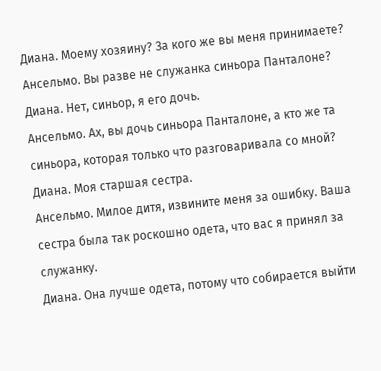Диана. Моему хозяину? За кого же вы меня принимаете?
Ансельмо. Вы разве не служанка синьора Панталоне?
Диана. Нет, синьор, я его дочь.
Ансельмо. Ах, вы дочь синьора Панталоне, а кто же та синьора, которая только что разговаривала со мной?
Диана. Моя старшая сестра.
Ансельмо. Милое дитя, извините меня за ошибку. Ваша сестра была так роскошно одета, что вас я принял за служанку.
Диана. Она лучше одета, потому что собирается выйти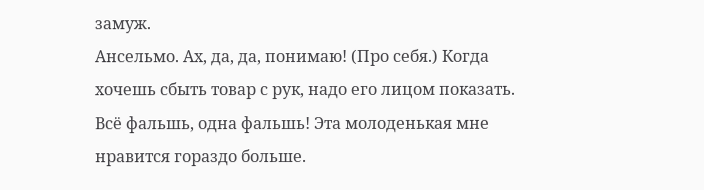замуж.
Ансельмо. Ах, да, да, понимаю! (Про себя.) Когда хочешь сбыть товар с рук, надо его лицом показать. Всё фальшь, одна фальшь! Эта молоденькая мне нравится гораздо больше.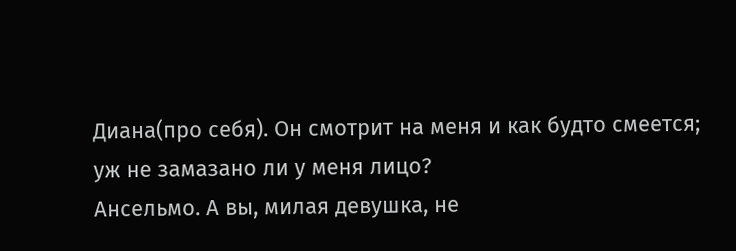Диана(про себя). Он смотрит на меня и как будто смеется; уж не замазано ли у меня лицо?
Ансельмо. А вы, милая девушка, не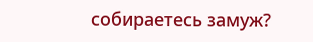собираетесь замуж?